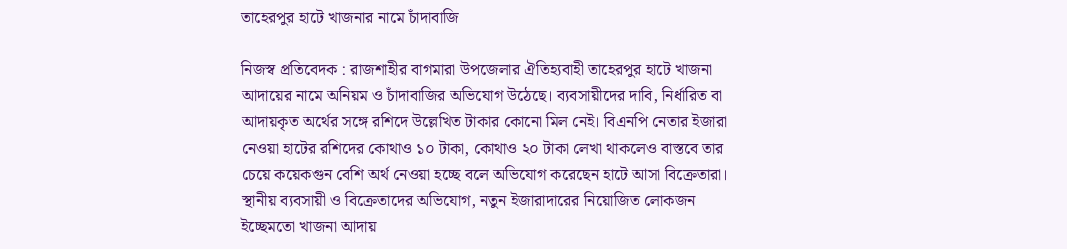তাহেরপুর হাটে খাজনার নামে চাঁদাবাজি

নিজস্ব প্রতিবেদক : রাজশাহীর বাগমারা উপজেলার ঐতিহ্যবাহী তাহেরপুর হাটে খাজনা আদায়ের নামে অনিয়ম ও চাঁদাবাজির অভিযোগ উঠেছে। ব্যবসায়ীদের দাবি, নির্ধারিত বা আদায়কৃত অর্থের সঙ্গে রশিদে উল্লেখিত টাকার কোনো মিল নেই। বিএনপি নেতার ইজারা নেওয়া হাটের রশিদের কোথাও ১০ টাকা, কোথাও ২০ টাকা লেখা থাকলেও বাস্তবে তার চেয়ে কয়েকগুন বেশি অর্থ নেওয়া হচ্ছে বলে অভিযোগ করেছেন হাটে আসা বিক্রেতারা।
স্থানীয় ব্যবসায়ী ও বিক্রেতাদের অভিযোগ, নতুন ইজারাদারের নিয়োজিত লোকজন ইচ্ছেমতো খাজনা আদায়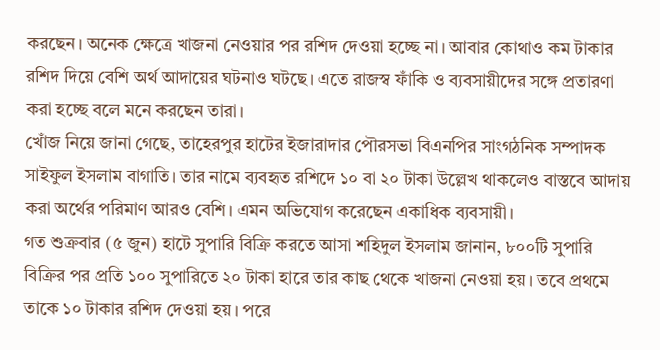করছেন। অনেক ক্ষেত্রে খাজনা নেওয়ার পর রশিদ দেওয়া হচ্ছে না। আবার কোথাও কম টাকার রশিদ দিয়ে বেশি অর্থ আদায়ের ঘটনাও ঘটছে। এতে রাজস্ব ফাঁকি ও ব্যবসায়ীদের সঙ্গে প্রতারণা করা হচ্ছে বলে মনে করছেন তারা।
খোঁজ নিয়ে জানা গেছে, তাহেরপুর হাটের ইজারাদার পৌরসভা বিএনপির সাংগঠনিক সম্পাদক সাইফুল ইসলাম বাগাতি। তার নামে ব্যবহৃত রশিদে ১০ বা ২০ টাকা উল্লেখ থাকলেও বাস্তবে আদায় করা অর্থের পরিমাণ আরও বেশি। এমন অভিযোগ করেছেন একাধিক ব্যবসায়ী।
গত শুক্রবার (৫ জুন) হাটে সুপারি বিক্রি করতে আসা শহিদুল ইসলাম জানান, ৮০০টি সুপারি বিক্রির পর প্রতি ১০০ সুপারিতে ২০ টাকা হারে তার কাছ থেকে খাজনা নেওয়া হয়। তবে প্রথমে তাকে ১০ টাকার রশিদ দেওয়া হয়। পরে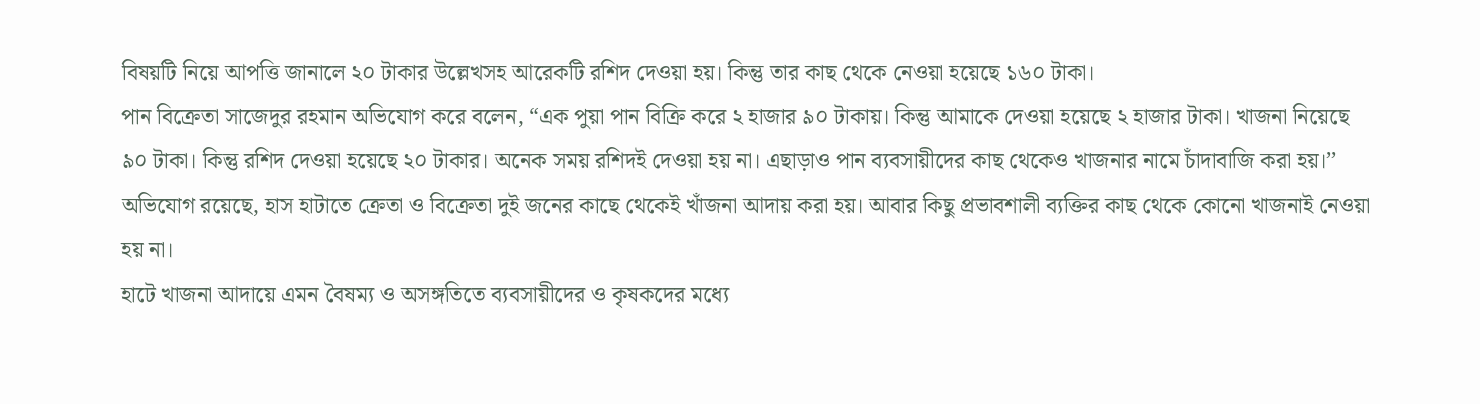বিষয়টি নিয়ে আপত্তি জানালে ২০ টাকার উল্লেখসহ আরেকটি রশিদ দেওয়া হয়। কিন্তু তার কাছ থেকে নেওয়া হয়েছে ১৬০ টাকা।
পান বিক্রেতা সাজেদুর রহমান অভিযোগ করে বলেন, “এক পুয়া পান বিক্রি করে ২ হাজার ৯০ টাকায়। কিন্তু আমাকে দেওয়া হয়েছে ২ হাজার টাকা। খাজনা নিয়েছে ৯০ টাকা। কিন্তু রশিদ দেওয়া হয়েছে ২০ টাকার। অনেক সময় রশিদই দেওয়া হয় না। এছাড়াও পান ব্যবসায়ীদের কাছ থেকেও খাজনার নামে চাঁদাবাজি করা হয়।’’
অভিযোগ রয়েছে, হাস হাটাতে ক্রেতা ও বিক্রেতা দুই জনের কাছে থেকেই খাঁজনা আদায় করা হয়। আবার কিছু প্রভাবশালী ব্যক্তির কাছ থেকে কোনো খাজনাই নেওয়া হয় না।
হাটে খাজনা আদায়ে এমন বৈষম্য ও অসঙ্গতিতে ব্যবসায়ীদের ও কৃষকদের মধ্যে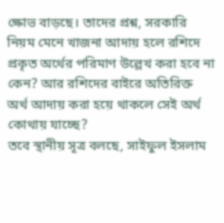ক্ষোভ বাড়ছে। তাদের প্রশ্ন, সরকারি নিয়ম মেনে খাজনা আদায় হলে রশিদে প্রকৃত অর্থের পরিমাণ উল্লেখ করা হবে না কেন? আর রশিদের বাইরে অতিরিক্ত অর্থ আদায় করা হয়ে থাকলে সেই অর্থ কোথায় যাচ্ছে?
তবে স্থানীয় সূত্র বলছে, সাইফুল ইসলাম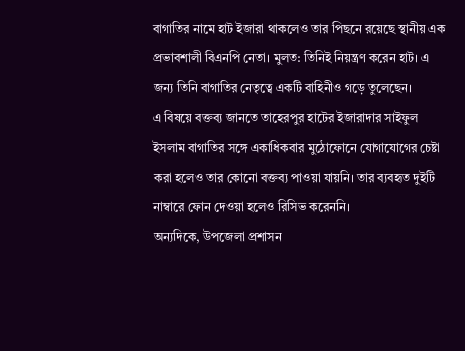বাগাতির নামে হাট ইজারা থাকলেও তার পিছনে রয়েছে স্থানীয় এক প্রভাবশালী বিএনপি নেতা। মুলত: তিনিই নিয়ন্ত্রণ করেন হাট। এ জন্য তিনি বাগাতির নেতৃত্বে একটি বাহিনীও গড়ে তুলেছেন।
এ বিষয়ে বক্তব্য জানতে তাহেরপুর হাটের ইজারাদার সাইফুল ইসলাম বাগাতির সঙ্গে একাধিকবার মুঠোফোনে যোগাযোগের চেষ্টা করা হলেও তার কোনো বক্তব্য পাওয়া যায়নি। তার ব্যবহৃত দুইটি নাম্বারে ফোন দেওয়া হলেও রিসিভ করেননি।
অন্যদিকে, উপজেলা প্রশাসন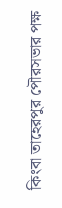কিংবা তাহেরপুর পৌরসভার পক্ষ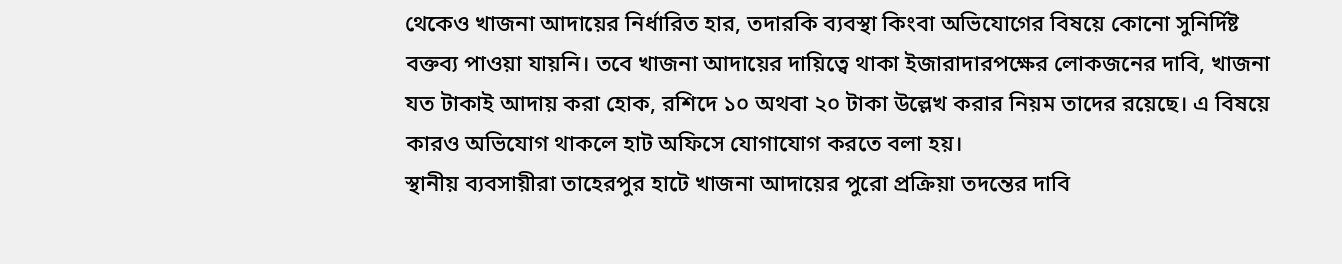থেকেও খাজনা আদায়ের নির্ধারিত হার, তদারকি ব্যবস্থা কিংবা অভিযোগের বিষয়ে কোনো সুনির্দিষ্ট বক্তব্য পাওয়া যায়নি। তবে খাজনা আদায়ের দায়িত্বে থাকা ইজারাদারপক্ষের লোকজনের দাবি, খাজনা যত টাকাই আদায় করা হোক, রশিদে ১০ অথবা ২০ টাকা উল্লেখ করার নিয়ম তাদের রয়েছে। এ বিষয়ে কারও অভিযোগ থাকলে হাট অফিসে যোগাযোগ করতে বলা হয়।
স্থানীয় ব্যবসায়ীরা তাহেরপুর হাটে খাজনা আদায়ের পুরো প্রক্রিয়া তদন্তের দাবি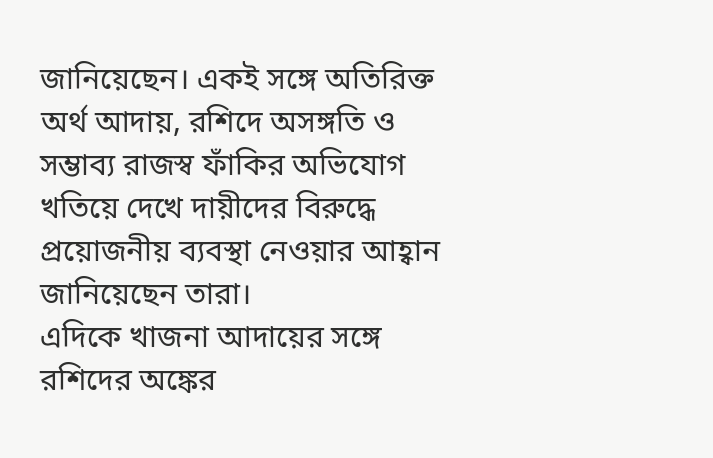জানিয়েছেন। একই সঙ্গে অতিরিক্ত অর্থ আদায়, রশিদে অসঙ্গতি ও সম্ভাব্য রাজস্ব ফাঁকির অভিযোগ খতিয়ে দেখে দায়ীদের বিরুদ্ধে প্রয়োজনীয় ব্যবস্থা নেওয়ার আহ্বান জানিয়েছেন তারা।
এদিকে খাজনা আদায়ের সঙ্গে রশিদের অঙ্কের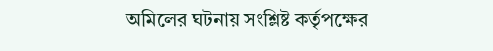অমিলের ঘটনায় সংশ্লিষ্ট কর্তৃপক্ষের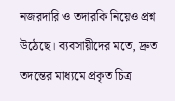নজরদারি ও তদারকি নিয়েও প্রশ্ন উঠেছে। ব্যবসায়ীদের মতে, দ্রুত তদন্তের মাধ্যমে প্রকৃত চিত্র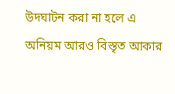উদঘাটন করা না হলে এ অনিয়ম আরও বিস্তৃত আকার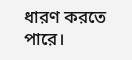ধারণ করতে পারে।